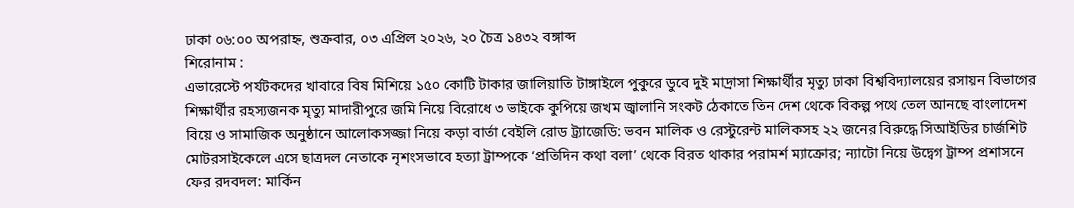ঢাকা ০৬:০০ অপরাহ্ন, শুক্রবার, ০৩ এপ্রিল ২০২৬, ২০ চৈত্র ১৪৩২ বঙ্গাব্দ
শিরোনাম :
এভারেস্টে পর্যটকদের খাবারে বিষ মিশিয়ে ১৫০ কোটি টাকার জালিয়াতি টাঙ্গাইলে পুকুরে ডুবে দুই মাদ্রাসা শিক্ষার্থীর মৃত্যু ঢাকা বিশ্ববিদ্যালয়ের রসায়ন বিভাগের শিক্ষার্থীর রহস্যজনক মৃত্যু মাদারীপুরে জমি নিয়ে বিরোধে ৩ ভাইকে কুপিয়ে জখম জ্বালানি সংকট ঠেকাতে তিন দেশ থেকে বিকল্প পথে তেল আনছে বাংলাদেশ বিয়ে ও সামাজিক অনুষ্ঠানে আলোকসজ্জা নিয়ে কড়া বার্তা বেইলি রোড ট্র্যাজেডি: ভবন মালিক ও রেস্টুরেন্ট মালিকসহ ২২ জনের বিরুদ্ধে সিআইডির চার্জশিট মোটরসাইকেলে এসে ছাত্রদল নেতাকে নৃশংসভাবে হত্যা ট্রাম্পকে ‘প্রতিদিন কথা বলা’ থেকে বিরত থাকার পরামর্শ ম্যাক্রোর; ন্যাটো নিয়ে উদ্বেগ ট্রাম্প প্রশাসনে ফের রদবদল: মার্কিন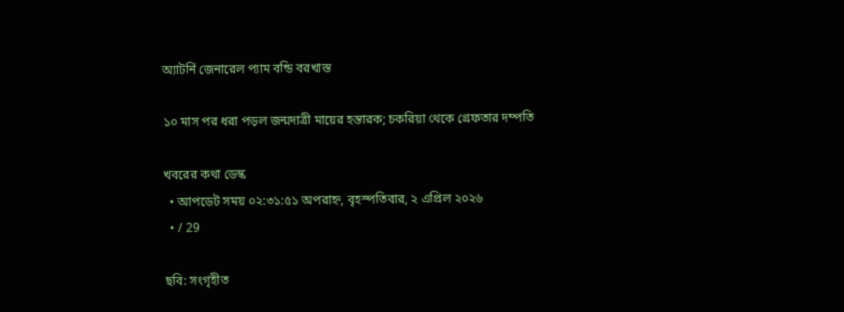অ্যাটর্নি জেনারেল প্যাম বন্ডি বরখাস্ত

১০ মাস পর ধরা পড়ল জন্মদাত্রী মায়ের হন্তারক; চকরিয়া থেকে গ্রেফতার দম্পতি

খবরের কথা ডেস্ক
  • আপডেট সময় ০২:৩১:৫১ অপরাহ্ন, বৃহস্পতিবার, ২ এপ্রিল ২০২৬
  • / 29

ছবি: সংগৃহীত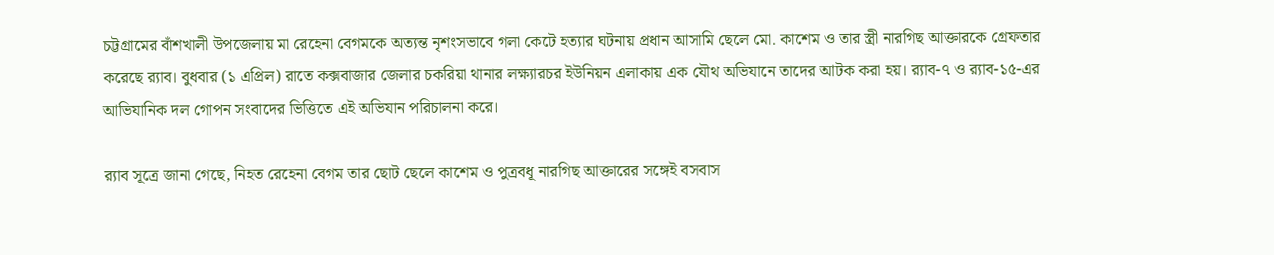চট্টগ্রামের বাঁশখালী উপজেলায় মা রেহেনা বেগমকে অত্যন্ত নৃশংসভাবে গলা কেটে হত্যার ঘটনায় প্রধান আসামি ছেলে মো. কাশেম ও তার স্ত্রী নারগিছ আক্তারকে গ্রেফতার করেছে র‍্যাব। বুধবার (১ এপ্রিল) রাতে কক্সবাজার জেলার চকরিয়া থানার লক্ষ্যারচর ইউনিয়ন এলাকায় এক যৌথ অভিযানে তাদের আটক করা হয়। র‍্যাব-৭ ও র‍্যাব-১৫-এর আভিযানিক দল গোপন সংবাদের ভিত্তিতে এই অভিযান পরিচালনা করে।

র‍্যাব সূত্রে জানা গেছে, নিহত রেহেনা বেগম তার ছোট ছেলে কাশেম ও পুত্রবধূ নারগিছ আক্তারের সঙ্গেই বসবাস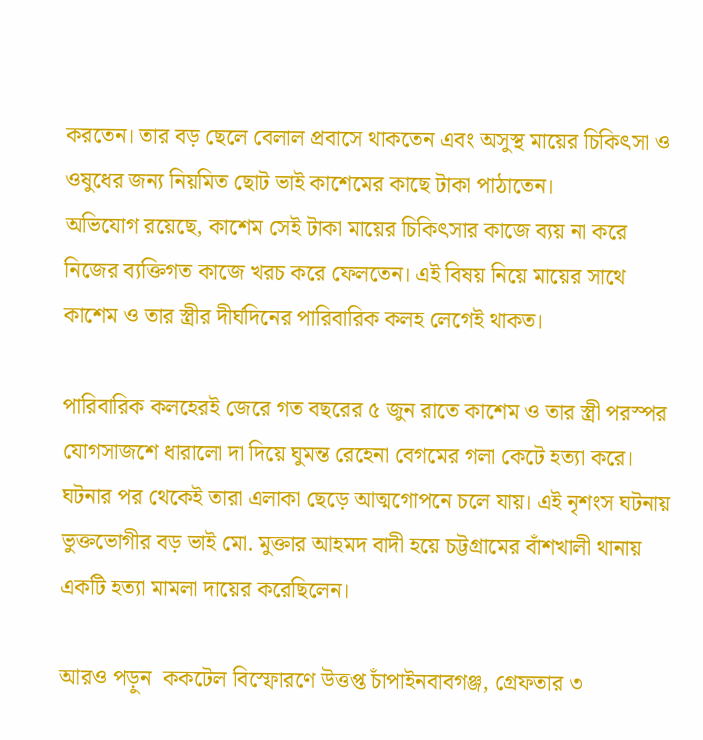করতেন। তার বড় ছেলে বেলাল প্রবাসে থাকতেন এবং অসুস্থ মায়ের চিকিৎসা ও ওষুধের জন্য নিয়মিত ছোট ভাই কাশেমের কাছে টাকা পাঠাতেন।
অভিযোগ রয়েছে, কাশেম সেই টাকা মায়ের চিকিৎসার কাজে ব্যয় না করে নিজের ব্যক্তিগত কাজে খরচ করে ফেলতেন। এই বিষয় নিয়ে মায়ের সাথে কাশেম ও তার স্ত্রীর দীর্ঘদিনের পারিবারিক কলহ লেগেই থাকত।

পারিবারিক কলহেরই জেরে গত বছরের ৫ জুন রাতে কাশেম ও তার স্ত্রী পরস্পর যোগসাজশে ধারালো দা দিয়ে ঘুমন্ত রেহেনা বেগমের গলা কেটে হত্যা করে। ঘটনার পর থেকেই তারা এলাকা ছেড়ে আত্মগোপনে চলে যায়। এই নৃশংস ঘটনায় ভুক্তভোগীর বড় ভাই মো. মুক্তার আহমদ বাদী হয়ে চট্টগ্রামের বাঁশখালী থানায় একটি হত্যা মামলা দায়ের করেছিলেন।

আরও পড়ুন  ককটেল বিস্ফোরণে উত্তপ্ত চাঁপাইনবাবগঞ্জ, গ্রেফতার ৩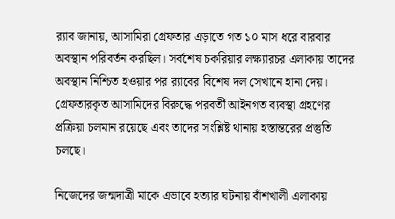র‍্যাব জানায়, আসামিরা গ্রেফতার এড়াতে গত ১০ মাস ধরে বারবার অবস্থান পরিবর্তন করছিল। সর্বশেষ চকরিয়ার লক্ষ্যারচর এলাকায় তাদের অবস্থান নিশ্চিত হওয়ার পর র‍্যাবের বিশেষ দল সেখানে হানা দেয়। গ্রেফতারকৃত আসামিদের বিরুদ্ধে পরবর্তী আইনগত ব্যবস্থা গ্রহণের প্রক্রিয়া চলমান রয়েছে এবং তাদের সংশ্লিষ্ট থানায় হস্তান্তরের প্রস্তুতি চলছে।

নিজেদের জন্মদাত্রী মাকে এভাবে হত্যার ঘটনায় বাঁশখালী এলাকায়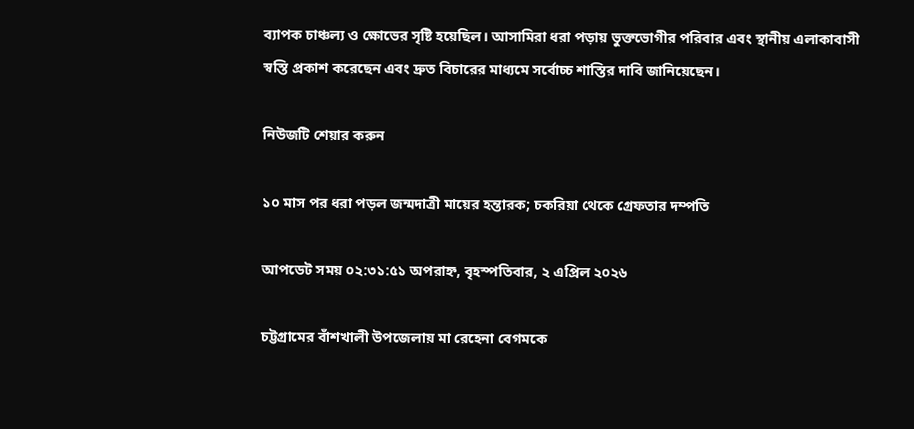ব্যাপক চাঞ্চল্য ও ক্ষোভের সৃষ্টি হয়েছিল। আসামিরা ধরা পড়ায় ভুক্তভোগীর পরিবার এবং স্থানীয় এলাকাবাসী স্বস্তি প্রকাশ করেছেন এবং দ্রুত বিচারের মাধ্যমে সর্বোচ্চ শাস্তির দাবি জানিয়েছেন।

নিউজটি শেয়ার করুন

১০ মাস পর ধরা পড়ল জন্মদাত্রী মায়ের হন্তারক; চকরিয়া থেকে গ্রেফতার দম্পতি

আপডেট সময় ০২:৩১:৫১ অপরাহ্ন, বৃহস্পতিবার, ২ এপ্রিল ২০২৬

চট্টগ্রামের বাঁশখালী উপজেলায় মা রেহেনা বেগমকে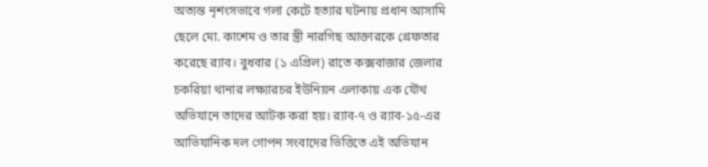অত্যন্ত নৃশংসভাবে গলা কেটে হত্যার ঘটনায় প্রধান আসামি ছেলে মো. কাশেম ও তার স্ত্রী নারগিছ আক্তারকে গ্রেফতার করেছে র‍্যাব। বুধবার (১ এপ্রিল) রাতে কক্সবাজার জেলার চকরিয়া থানার লক্ষ্যারচর ইউনিয়ন এলাকায় এক যৌথ অভিযানে তাদের আটক করা হয়। র‍্যাব-৭ ও র‍্যাব-১৫-এর আভিযানিক দল গোপন সংবাদের ভিত্তিতে এই অভিযান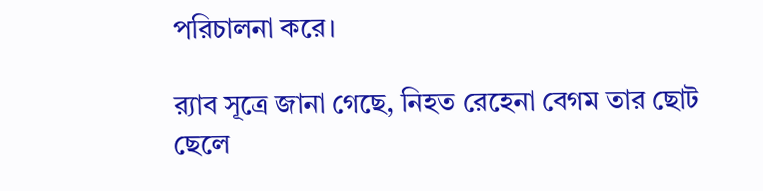পরিচালনা করে।

র‍্যাব সূত্রে জানা গেছে, নিহত রেহেনা বেগম তার ছোট ছেলে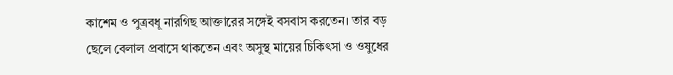কাশেম ও পুত্রবধূ নারগিছ আক্তারের সঙ্গেই বসবাস করতেন। তার বড় ছেলে বেলাল প্রবাসে থাকতেন এবং অসুস্থ মায়ের চিকিৎসা ও ওষুধের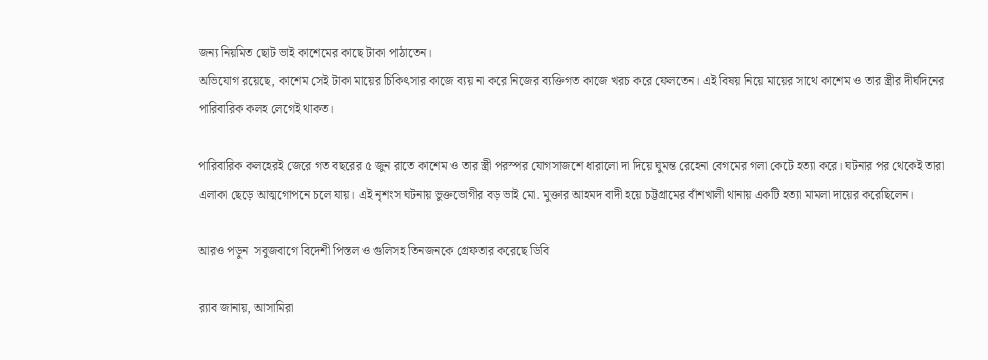জন্য নিয়মিত ছোট ভাই কাশেমের কাছে টাকা পাঠাতেন।
অভিযোগ রয়েছে, কাশেম সেই টাকা মায়ের চিকিৎসার কাজে ব্যয় না করে নিজের ব্যক্তিগত কাজে খরচ করে ফেলতেন। এই বিষয় নিয়ে মায়ের সাথে কাশেম ও তার স্ত্রীর দীর্ঘদিনের পারিবারিক কলহ লেগেই থাকত।

পারিবারিক কলহেরই জেরে গত বছরের ৫ জুন রাতে কাশেম ও তার স্ত্রী পরস্পর যোগসাজশে ধারালো দা দিয়ে ঘুমন্ত রেহেনা বেগমের গলা কেটে হত্যা করে। ঘটনার পর থেকেই তারা এলাকা ছেড়ে আত্মগোপনে চলে যায়। এই নৃশংস ঘটনায় ভুক্তভোগীর বড় ভাই মো. মুক্তার আহমদ বাদী হয়ে চট্টগ্রামের বাঁশখালী থানায় একটি হত্যা মামলা দায়ের করেছিলেন।

আরও পড়ুন  সবুজবাগে বিদেশী পিস্তল ও গুলিসহ তিনজনকে গ্রেফতার করেছে ডিবি

র‍্যাব জানায়, আসামিরা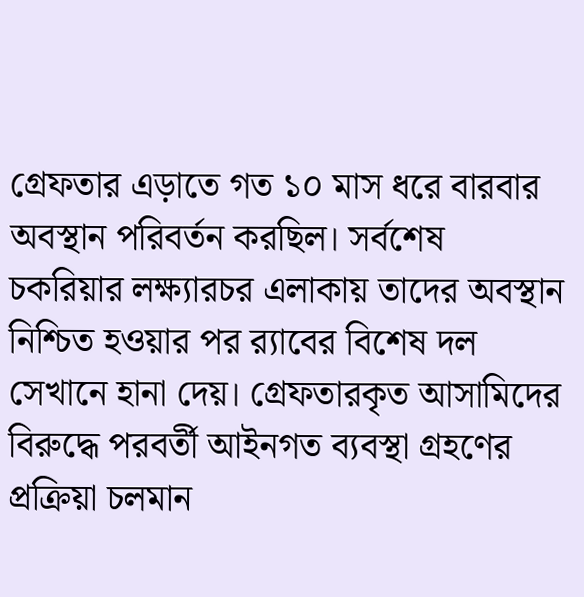গ্রেফতার এড়াতে গত ১০ মাস ধরে বারবার অবস্থান পরিবর্তন করছিল। সর্বশেষ চকরিয়ার লক্ষ্যারচর এলাকায় তাদের অবস্থান নিশ্চিত হওয়ার পর র‍্যাবের বিশেষ দল সেখানে হানা দেয়। গ্রেফতারকৃত আসামিদের বিরুদ্ধে পরবর্তী আইনগত ব্যবস্থা গ্রহণের প্রক্রিয়া চলমান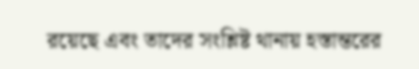রয়েছে এবং তাদের সংশ্লিষ্ট থানায় হস্তান্তরের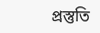প্রস্তুতি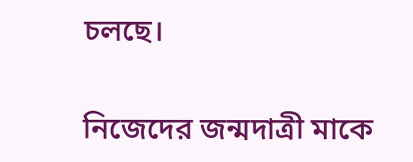চলছে।

নিজেদের জন্মদাত্রী মাকে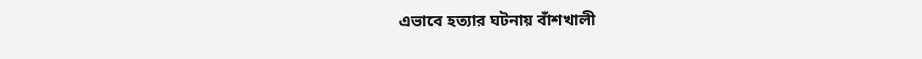এভাবে হত্যার ঘটনায় বাঁশখালী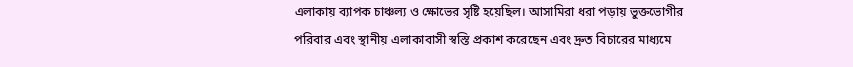এলাকায় ব্যাপক চাঞ্চল্য ও ক্ষোভের সৃষ্টি হয়েছিল। আসামিরা ধরা পড়ায় ভুক্তভোগীর পরিবার এবং স্থানীয় এলাকাবাসী স্বস্তি প্রকাশ করেছেন এবং দ্রুত বিচারের মাধ্যমে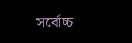সর্বোচ্চ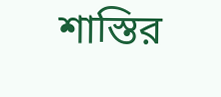শাস্তির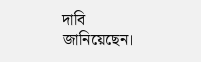দাবি জানিয়েছেন।